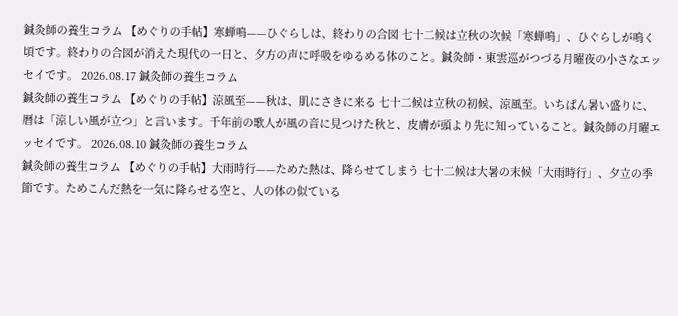鍼灸師の養生コラム 【めぐりの手帖】寒蝉鳴——ひぐらしは、終わりの合図 七十二候は立秋の次候「寒蝉鳴」、ひぐらしが鳴く頃です。終わりの合図が消えた現代の一日と、夕方の声に呼吸をゆるめる体のこと。鍼灸師・東雲巡がつづる月曜夜の小さなエッセイです。 2026.08.17 鍼灸師の養生コラム
鍼灸師の養生コラム 【めぐりの手帖】涼風至——秋は、肌にさきに来る 七十二候は立秋の初候、涼風至。いちばん暑い盛りに、暦は「涼しい風が立つ」と言います。千年前の歌人が風の音に見つけた秋と、皮膚が頭より先に知っていること。鍼灸師の月曜エッセイです。 2026.08.10 鍼灸師の養生コラム
鍼灸師の養生コラム 【めぐりの手帖】大雨時行——ためた熱は、降らせてしまう 七十二候は大暑の末候「大雨時行」、夕立の季節です。ためこんだ熱を一気に降らせる空と、人の体の似ている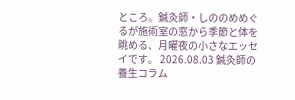ところ。鍼灸師・しののめめぐるが施術室の窓から季節と体を眺める、月曜夜の小さなエッセイです。 2026.08.03 鍼灸師の養生コラム